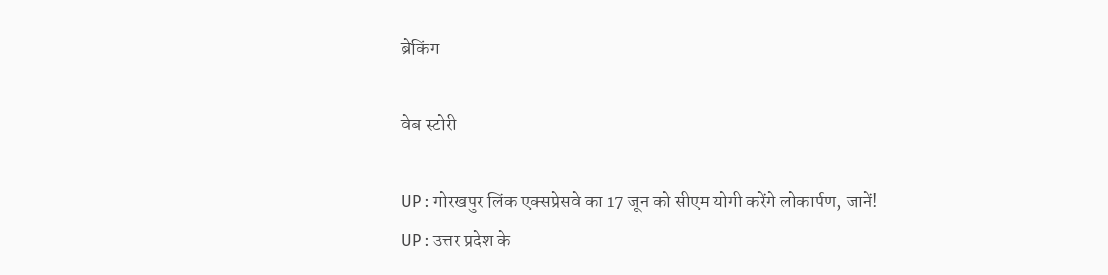ब्रेकिंग

वेब स्टोरी

UP : गोरखपुर लिंक एक्सप्रेसवे का 17 जून को सीएम योगी करेंगे लोकार्पण, जानें!
UP : उत्तर प्रदेश के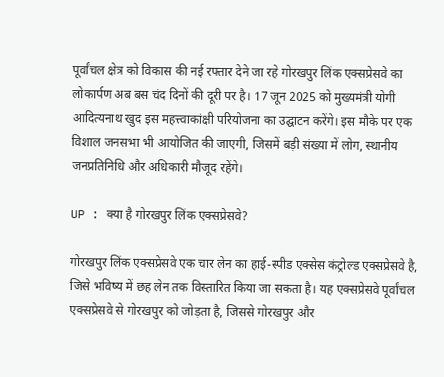पूर्वांचल क्षेत्र को विकास की नई रफ्तार देने जा रहे गोरखपुर लिंक एक्सप्रेसवे का लोकार्पण अब बस चंद दिनों की दूरी पर है। 17 जून 2025 को मुख्यमंत्री योगी आदित्यनाथ खुद इस महत्त्वाकांक्षी परियोजना का उद्घाटन करेंगे। इस मौके पर एक विशाल जनसभा भी आयोजित की जाएगी, जिसमें बड़ी संख्या में लोग, स्थानीय जनप्रतिनिधि और अधिकारी मौजूद रहेंगे।

UP : क्या है गोरखपुर लिंक एक्सप्रेसवे?

गोरखपुर लिंक एक्सप्रेसवे एक चार लेन का हाई-स्पीड एक्सेस कंट्रोल्ड एक्सप्रेसवे है, जिसे भविष्य में छह लेन तक विस्तारित किया जा सकता है। यह एक्सप्रेसवे पूर्वांचल एक्सप्रेसवे से गोरखपुर को जोड़ता है, जिससे गोरखपुर और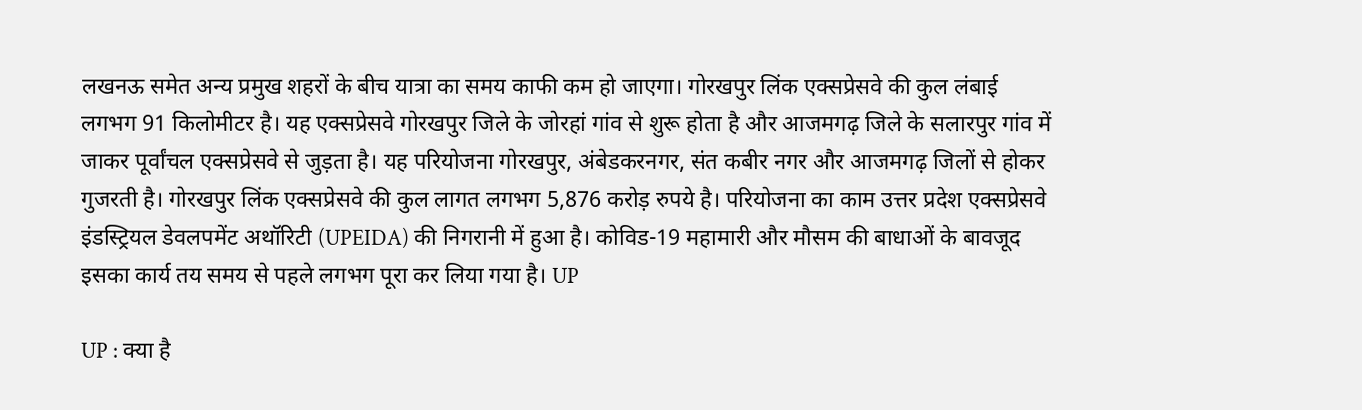लखनऊ समेत अन्य प्रमुख शहरों के बीच यात्रा का समय काफी कम हो जाएगा। गोरखपुर लिंक एक्सप्रेसवे की कुल लंबाई लगभग 91 किलोमीटर है। यह एक्सप्रेसवे गोरखपुर जिले के जोरहां गांव से शुरू होता है और आजमगढ़ जिले के सलारपुर गांव में जाकर पूर्वांचल एक्सप्रेसवे से जुड़ता है। यह परियोजना गोरखपुर, अंबेडकरनगर, संत कबीर नगर और आजमगढ़ जिलों से होकर गुजरती है। गोरखपुर लिंक एक्सप्रेसवे की कुल लागत लगभग 5,876 करोड़ रुपये है। परियोजना का काम उत्तर प्रदेश एक्सप्रेसवे इंडस्ट्रियल डेवलपमेंट अथॉरिटी (UPEIDA) की निगरानी में हुआ है। कोविड-19 महामारी और मौसम की बाधाओं के बावजूद इसका कार्य तय समय से पहले लगभग पूरा कर लिया गया है। UP

UP : क्या है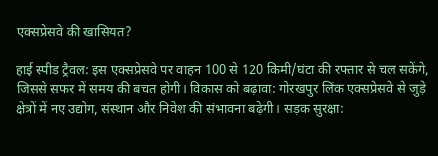एक्सप्रेसवे की खासियत?

हाई स्पीड ट्रैवल: इस एक्सप्रेसवे पर वाहन 100 से 120 किमी/घंटा की रफ्तार से चल सकेंगे, जिससे सफर में समय की बचत होगी। विकास को बढ़ावा: गोरखपुर लिंक एक्सप्रेसवे से जुड़े क्षेत्रों में नए उद्योग, संस्थान और निवेश की संभावना बढ़ेगी। सड़क सुरक्षा: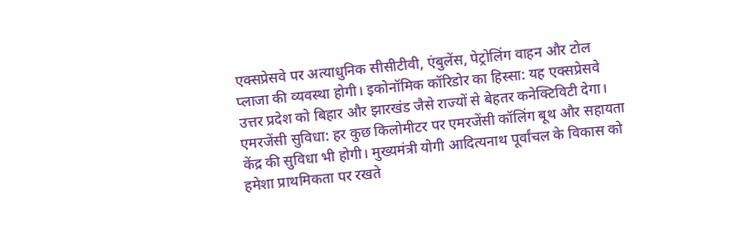एक्सप्रेसवे पर अत्याधुनिक सीसीटीवी, एंबुलेंस, पेट्रोलिंग वाहन और टोल प्लाजा की व्यवस्था होगी। इकोनॉमिक कॉरिडोर का हिस्सा: यह एक्सप्रेसवे उत्तर प्रदेश को बिहार और झारखंड जैसे राज्यों से बेहतर कनेक्टिविटी देगा। एमरजेंसी सुविधा: हर कुछ किलोमीटर पर एमरजेंसी कॉलिंग बूथ और सहायता केंद्र की सुविधा भी होगी। मुख्यमंत्री योगी आदित्यनाथ पूर्वांचल के विकास को हमेशा प्राथमिकता पर रखते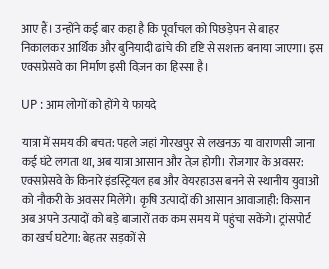आए हैं। उन्होंने कई बार कहा है कि पूर्वांचल को पिछड़ेपन से बाहर निकालकर आर्थिक और बुनियादी ढांचे की दृष्टि से सशक्त बनाया जाएगा। इस एक्सप्रेसवे का निर्माण इसी विज़न का हिस्सा है।

UP : आम लोगों को होंगे ये फायदे

यात्रा में समय की बचत: पहले जहां गोरखपुर से लखनऊ या वाराणसी जाना कई घंटे लगता था, अब यात्रा आसान और तेज़ होगी। रोजगार के अवसर: एक्सप्रेसवे के किनारे इंडस्ट्रियल हब और वेयरहाउस बनने से स्थानीय युवाओं को नौकरी के अवसर मिलेंगे। कृषि उत्पादों की आसान आवाजाही: किसान अब अपने उत्पादों को बड़े बाजारों तक कम समय में पहुंचा सकेंगे। ट्रांसपोर्ट का खर्च घटेगा: बेहतर सड़कों से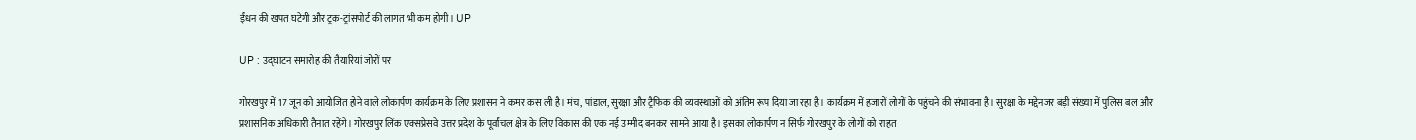ईंधन की खपत घटेगी और ट्रक-ट्रांसपोर्ट की लागत भी कम होगी। UP

UP : उद्घाटन समारोह की तैयारियां जोरों पर

गोरखपुर में 17 जून को आयोजित होने वाले लोकार्पण कार्यक्रम के लिए प्रशासन ने कमर कस ली है। मंच, पांडाल, सुरक्षा और ट्रैफिक की व्यवस्थाओं को अंतिम रूप दिया जा रहा है। कार्यक्रम में हजारों लोगों के पहुंचने की संभावना है। सुरक्षा के मद्देनजर बड़ी संख्या में पुलिस बल और प्रशासनिक अधिकारी तैनात रहेंगे। गोरखपुर लिंक एक्सप्रेसवे उत्तर प्रदेश के पूर्वांचल क्षेत्र के लिए विकास की एक नई उम्मीद बनकर सामने आया है। इसका लोकार्पण न सिर्फ गोरखपुर के लोगों को राहत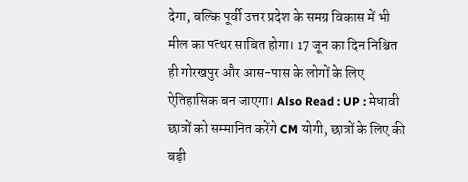देगा, बल्कि पूर्वी उत्तर प्रदेश के समग्र विकास में भी मील का पत्थर साबित होगा। 17 जून का दिन निश्चित ही गोरखपुर और आस-पास के लोगों के लिए ऐतिहासिक बन जाएगा। Also Read : UP : मेधावी छात्रों को सम्मानित करेंगे CM योगी, छात्रों के लिए की बड़ी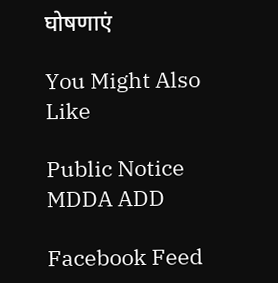घोषणाएं

You Might Also Like

Public Notice
MDDA ADD

Facebook Feed